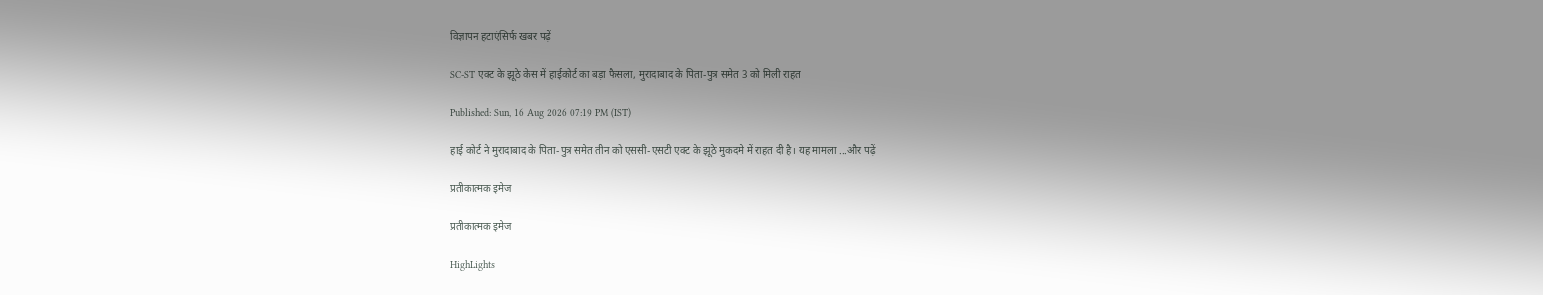विज्ञापन हटाएंसिर्फ खबर पढ़ें

SC-ST एक्ट के झूठे केस में हाईकोर्ट का बड़ा फैसला, मुरादाबाद के पिता-पुत्र समेत 3 को मिली राहत

Published: Sun, 16 Aug 2026 07:19 PM (IST)

हाई कोर्ट ने मुरादाबाद के पिता-पुत्र समेत तीन को एससी-एसटी एक्ट के झूठे मुकदमे में राहत दी है। यह मामला ...और पढ़ें

प्रतीकात्मक इमेज

प्रतीकात्मक इमेज

HighLights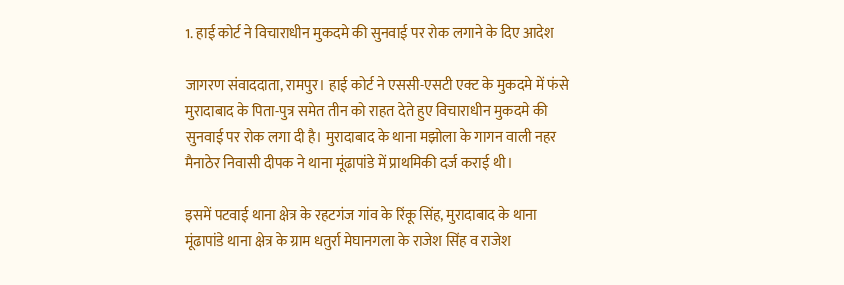1. हाई कोर्ट ने विचाराधीन मुकदमे की सुनवाई पर रोक लगाने के दिए आदेश

जागरण संवाददाता, रामपुर। हाई कोर्ट ने एससी-एसटी एक्ट के मुकदमे में फंसे मुरादाबाद के पिता-पुत्र समेत तीन को राहत देते हुए विचाराधीन मुकदमे की सुनवाई पर रोक लगा दी है। मुरादाबाद के थाना मझोला के गागन वाली नहर मैनाठेर निवासी दीपक ने थाना मूंढापांडे में प्राथमिकी दर्ज कराई थी।

इसमें पटवाई थाना क्षेत्र के रहटगंज गांव के रिंकू सिंह, मुरादाबाद के थाना मूंढापांडे थाना क्षेत्र के ग्राम धतुर्रा मेघानगला के राजेश सिंह व राजेश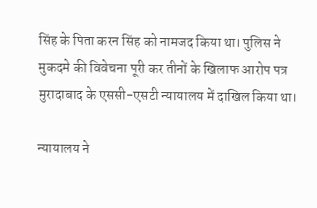सिंह के पिता करन सिंह को नामजद किया था। पुलिस ने मुकदमे की विवेचना पूरी कर तीनों के खिलाफ आरोप पत्र मुरादाबाद के एससी-एसटी न्यायालय में दाखिल किया था।

न्यायालय ने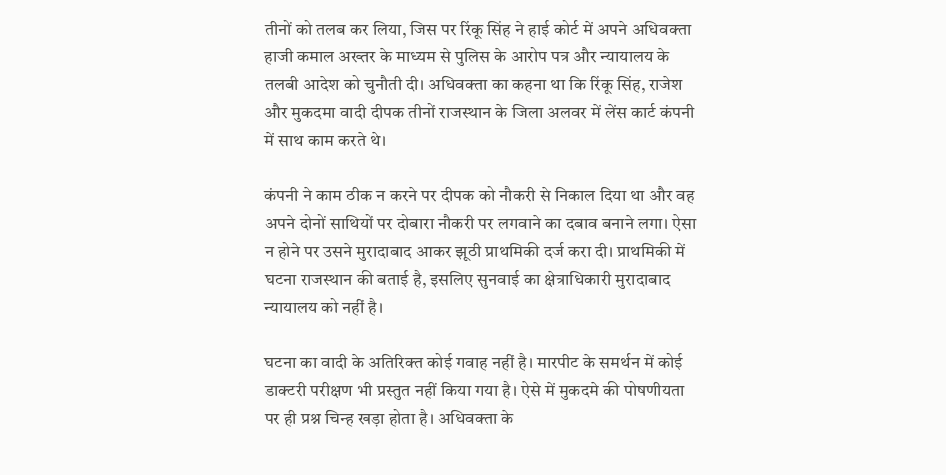तीनों को तलब कर लिया, जिस पर रिंकू सिंह ने हाई कोर्ट में अपने अधिवक्ता हाजी कमाल अख्तर के माध्यम से पुलिस के आरोप पत्र और न्यायालय के तलबी आदेश को चुनौती दी। अधिवक्ता का कहना था कि रिंकू सिंह, राजेश और मुकदमा वादी दीपक तीनों राजस्थान के जिला अलवर में लेंस कार्ट कंपनी में साथ काम करते थे।

कंपनी ने काम ठीक न करने पर दीपक को नौकरी से निकाल दिया था और वह अपने दोनों साथियों पर दोबारा नौकरी पर लगवाने का दबाव बनाने लगा। ऐसा न होने पर उसने मुरादाबाद आकर झूठी प्राथमिकी दर्ज करा दी। प्राथमिकी में घटना राजस्थान की बताई है, इसलिए सुनवाई का क्षेत्राधिकारी मुरादाबाद न्यायालय को नहीं है।

घटना का वादी के अतिरिक्त कोई गवाह नहीं है। मारपीट के समर्थन में कोई डाक्टरी परीक्षण भी प्रस्तुत नहीं किया गया है। ऐसे में मुकदमे की पोषणीयता पर ही प्रश्न चिन्ह खड़ा होता है। अधिवक्ता के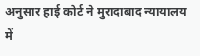अनुसार हाई कोर्ट ने मुरादाबाद न्यायालय में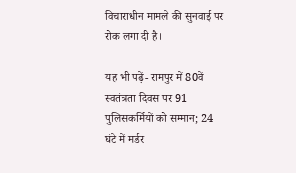विचाराधीन मामले की सुनवाई पर रोक लगा दी है।

यह भी पढ़ें- रामपुर में 80वें स्वतंत्रता दिवस पर 91 पुलिसकर्मियों को सम्मान; 24 घंटे में मर्डर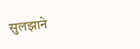सुलझाने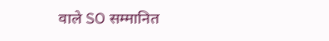वाले SO सम्मानित